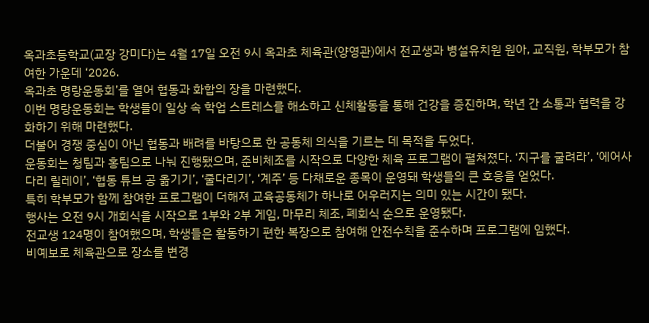옥과초등학교(교장 강미다)는 4월 17일 오전 9시 옥과초 체육관(양영관)에서 전교생과 병설유치원 원아, 교직원, 학부모가 참여한 가운데 ‘2026.
옥과초 명랑운동회’를 열어 협동과 화합의 장을 마련했다.
이번 명랑운동회는 학생들이 일상 속 학업 스트레스를 해소하고 신체활동을 통해 건강을 증진하며, 학년 간 소통과 협력을 강화하기 위해 마련했다.
더불어 경쟁 중심이 아닌 협동과 배려를 바탕으로 한 공동체 의식을 기르는 데 목적을 두었다.
운동회는 청팀과 홍팀으로 나눠 진행됐으며, 준비체조를 시작으로 다양한 체육 프로그램이 펼쳐졌다. ‘지구를 굴려라’, ‘에어사다리 릴레이’, ‘협동 튜브 공 옮기기’, ‘줄다리기’, ‘계주’ 등 다채로운 종목이 운영돼 학생들의 큰 호응을 얻었다.
특히 학부모가 함께 참여한 프로그램이 더해져 교육공동체가 하나로 어우러지는 의미 있는 시간이 됐다.
행사는 오전 9시 개회식을 시작으로 1부와 2부 게임, 마무리 체조, 폐회식 순으로 운영됐다.
전교생 124명이 참여했으며, 학생들은 활동하기 편한 복장으로 참여해 안전수칙을 준수하며 프로그램에 임했다.
비예보로 체육관으로 장소를 변경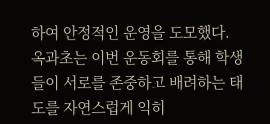하여 안정적인 운영을 도모했다.
옥과초는 이번 운동회를 통해 학생들이 서로를 존중하고 배려하는 태도를 자연스럽게 익히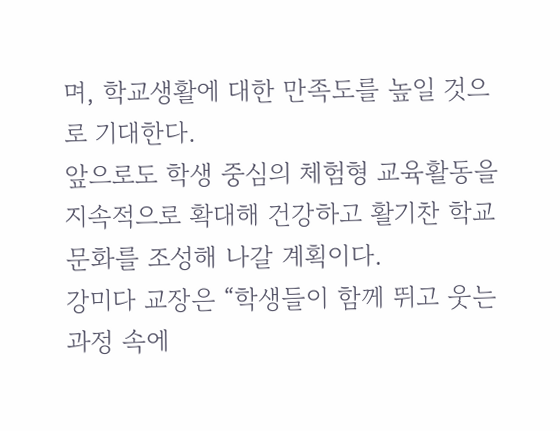며, 학교생활에 대한 만족도를 높일 것으로 기대한다.
앞으로도 학생 중심의 체험형 교육활동을 지속적으로 확대해 건강하고 활기찬 학교문화를 조성해 나갈 계획이다.
강미다 교장은 “학생들이 함께 뛰고 웃는 과정 속에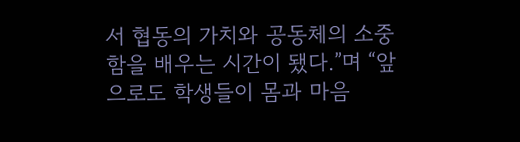서 협동의 가치와 공동체의 소중함을 배우는 시간이 됐다.”며 “앞으로도 학생들이 몸과 마음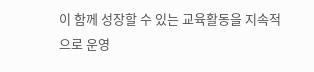이 함께 성장할 수 있는 교육활동을 지속적으로 운영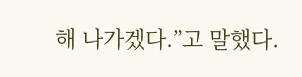해 나가겠다.”고 말했다.